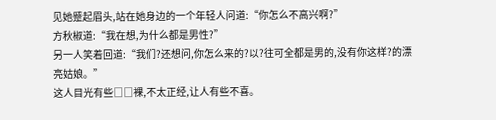见她蹙起眉头,站在她身边的一个年轻人问道:“你怎么不高兴啊?”
方秋椒道:“我在想,为什么都是男性?”
另一人笑着回道:“我们?还想问,你怎么来的?以?往可全都是男的,没有你这样?的漂亮姑娘。”
这人目光有些□□裸,不太正经,让人有些不喜。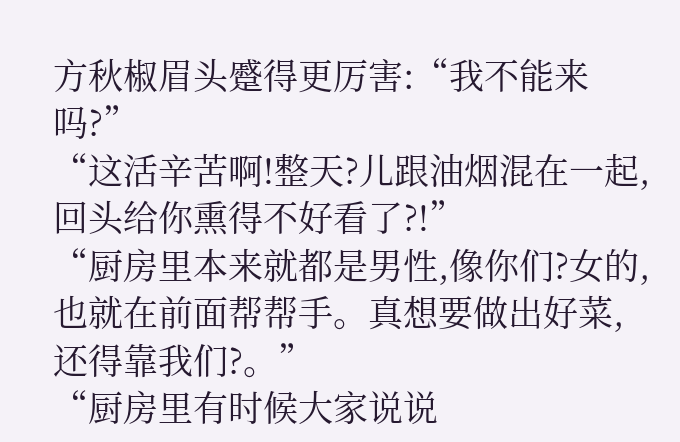方秋椒眉头蹙得更厉害:“我不能来吗?”
“这活辛苦啊!整天?儿跟油烟混在一起,回头给你熏得不好看了?!”
“厨房里本来就都是男性,像你们?女的,也就在前面帮帮手。真想要做出好菜,还得靠我们?。”
“厨房里有时候大家说说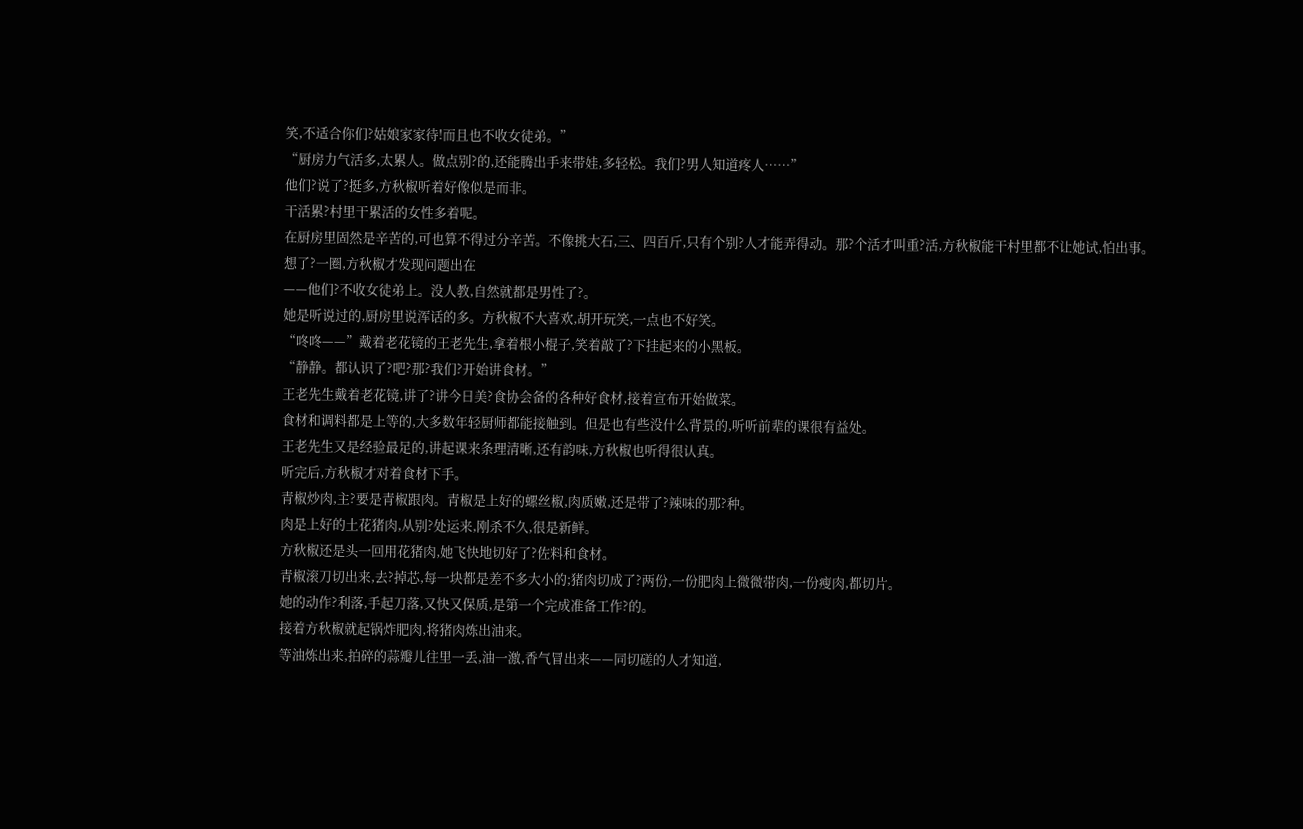笑,不适合你们?姑娘家家待!而且也不收女徒弟。”
“厨房力气活多,太累人。做点别?的,还能腾出手来带娃,多轻松。我们?男人知道疼人……”
他们?说了?挺多,方秋椒听着好像似是而非。
干活累?村里干累活的女性多着呢。
在厨房里固然是辛苦的,可也算不得过分辛苦。不像挑大石,三、四百斤,只有个别?人才能弄得动。那?个活才叫重?活,方秋椒能干村里都不让她试,怕出事。
想了?一圈,方秋椒才发现问题出在
——他们?不收女徒弟上。没人教,自然就都是男性了?。
她是听说过的,厨房里说浑话的多。方秋椒不大喜欢,胡开玩笑,一点也不好笑。
“咚咚——”戴着老花镜的王老先生,拿着根小棍子,笑着敲了?下挂起来的小黑板。
“静静。都认识了?吧?那?我们?开始讲食材。”
王老先生戴着老花镜,讲了?讲今日美?食协会备的各种好食材,接着宣布开始做菜。
食材和调料都是上等的,大多数年轻厨师都能接触到。但是也有些没什么背景的,听听前辈的课很有益处。
王老先生又是经验最足的,讲起课来条理清晰,还有韵味,方秋椒也听得很认真。
听完后,方秋椒才对着食材下手。
青椒炒肉,主?要是青椒跟肉。青椒是上好的螺丝椒,肉质嫩,还是带了?辣味的那?种。
肉是上好的土花猪肉,从别?处运来,刚杀不久,很是新鲜。
方秋椒还是头一回用花猪肉,她飞快地切好了?佐料和食材。
青椒滚刀切出来,去?掉芯,每一块都是差不多大小的;猪肉切成了?两份,一份肥肉上微微带肉,一份瘦肉,都切片。
她的动作?利落,手起刀落,又快又保质,是第一个完成准备工作?的。
接着方秋椒就起锅炸肥肉,将猪肉炼出油来。
等油炼出来,拍碎的蒜瓣儿往里一丢,油一激,香气冒出来——同切磋的人才知道,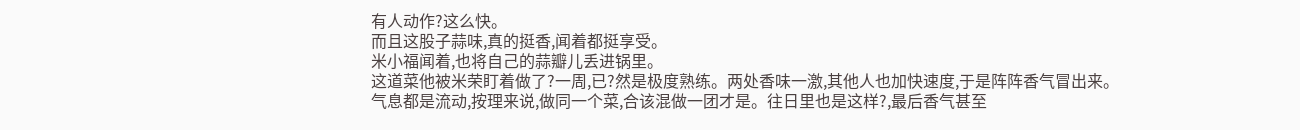有人动作?这么快。
而且这股子蒜味,真的挺香,闻着都挺享受。
米小福闻着,也将自己的蒜瓣儿丢进锅里。
这道菜他被米荣盯着做了?一周,已?然是极度熟练。两处香味一激,其他人也加快速度,于是阵阵香气冒出来。
气息都是流动,按理来说,做同一个菜,合该混做一团才是。往日里也是这样?,最后香气甚至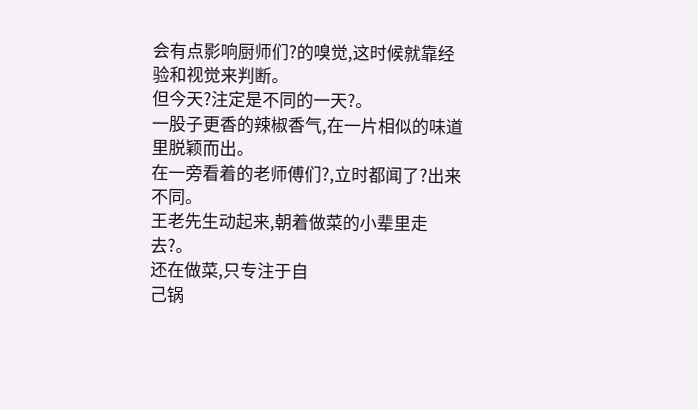会有点影响厨师们?的嗅觉,这时候就靠经验和视觉来判断。
但今天?注定是不同的一天?。
一股子更香的辣椒香气,在一片相似的味道里脱颖而出。
在一旁看着的老师傅们?,立时都闻了?出来不同。
王老先生动起来,朝着做菜的小辈里走去?。
还在做菜,只专注于自
己锅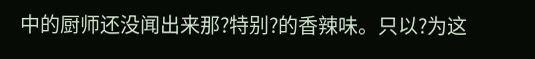中的厨师还没闻出来那?特别?的香辣味。只以?为这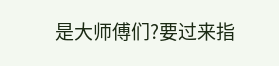是大师傅们?要过来指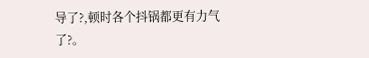导了?,顿时各个抖锅都更有力气了?。